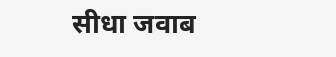सीधा जवाब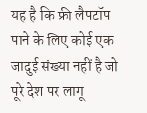यह है कि फ्री लैपटॉप पाने के लिए कोई एक जादुई संख्या नहीं है जो पूरे देश पर लागू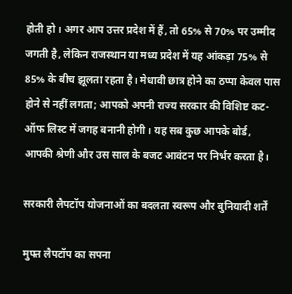होती हो। अगर आप उत्तर प्रदेश में हैं, तो 65% से 70% पर उम्मीद जगती है, लेकिन राजस्थान या मध्य प्रदेश में यह आंकड़ा 75% से 85% के बीच झूलता रहता है। मेधावी छात्र होने का ठप्पा केवल पास होने से नहीं लगता; आपको अपनी राज्य सरकार की विशिष्ट कट-ऑफ लिस्ट में जगह बनानी होगी। यह सब कुछ आपके बोर्ड, आपकी श्रेणी और उस साल के बजट आवंटन पर निर्भर करता है।

सरकारी लैपटॉप योजनाओं का बदलता स्वरूप और बुनियादी शर्तें

मुफ्त लैपटॉप का सपना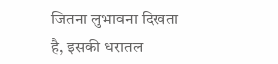जितना लुभावना दिखता है, इसकी धरातल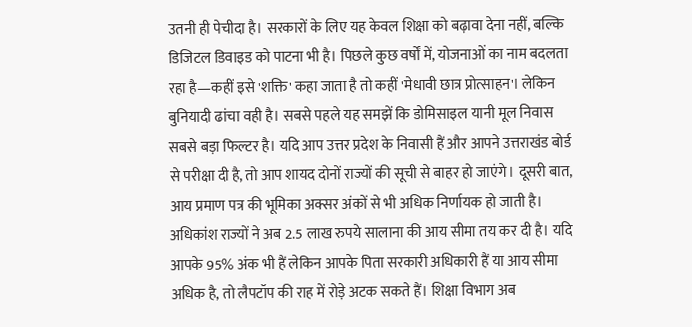उतनी ही पेचीदा है। सरकारों के लिए यह केवल शिक्षा को बढ़ावा देना नहीं, बल्कि डिजिटल डिवाइड को पाटना भी है। पिछले कुछ वर्षों में, योजनाओं का नाम बदलता रहा है—कहीं इसे 'शक्ति' कहा जाता है तो कहीं 'मेधावी छात्र प्रोत्साहन'। लेकिन बुनियादी ढांचा वही है। सबसे पहले यह समझें कि डोमिसाइल यानी मूल निवास सबसे बड़ा फिल्टर है। यदि आप उत्तर प्रदेश के निवासी हैं और आपने उत्तराखंड बोर्ड से परीक्षा दी है, तो आप शायद दोनों राज्यों की सूची से बाहर हो जाएंगे। दूसरी बात, आय प्रमाण पत्र की भूमिका अक्सर अंकों से भी अधिक निर्णायक हो जाती है। अधिकांश राज्यों ने अब 2.5 लाख रुपये सालाना की आय सीमा तय कर दी है। यदि आपके 95% अंक भी हैं लेकिन आपके पिता सरकारी अधिकारी हैं या आय सीमा अधिक है, तो लैपटॉप की राह में रोड़े अटक सकते हैं। शिक्षा विभाग अब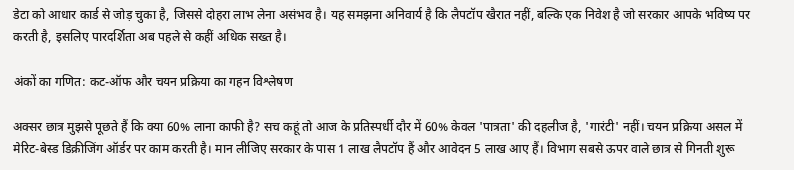डेटा को आधार कार्ड से जोड़ चुका है, जिससे दोहरा लाभ लेना असंभव है। यह समझना अनिवार्य है कि लैपटॉप खैरात नहीं, बल्कि एक निवेश है जो सरकार आपके भविष्य पर करती है, इसलिए पारदर्शिता अब पहले से कहीं अधिक सख्त है।

अंकों का गणित: कट-ऑफ और चयन प्रक्रिया का गहन विश्लेषण

अक्सर छात्र मुझसे पूछते हैं कि क्या 60% लाना काफी है? सच कहूं तो आज के प्रतिस्पर्धी दौर में 60% केवल 'पात्रता' की दहलीज है, 'गारंटी' नहीं। चयन प्रक्रिया असल में मेरिट-बेस्ड डिक्रीजिंग ऑर्डर पर काम करती है। मान लीजिए सरकार के पास 1 लाख लैपटॉप हैं और आवेदन 5 लाख आए हैं। विभाग सबसे ऊपर वाले छात्र से गिनती शुरू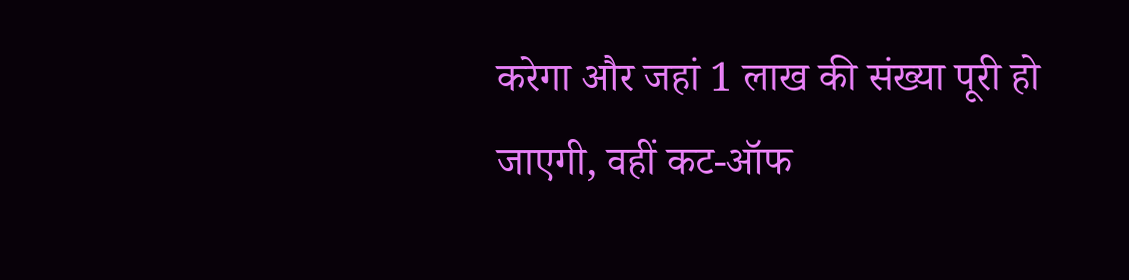करेगा और जहां 1 लाख की संख्या पूरी हो जाएगी, वहीं कट-ऑफ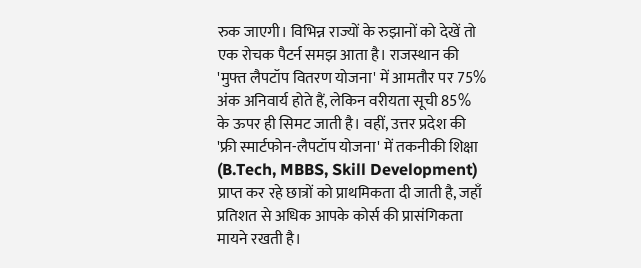रुक जाएगी। विभिन्न राज्यों के रुझानों को देखें तो एक रोचक पैटर्न समझ आता है। राजस्थान की 'मुफ्त लैपटॉप वितरण योजना' में आमतौर पर 75% अंक अनिवार्य होते हैं, लेकिन वरीयता सूची 85% के ऊपर ही सिमट जाती है। वहीं, उत्तर प्रदेश की 'फ्री स्मार्टफोन-लैपटॉप योजना' में तकनीकी शिक्षा (B.Tech, MBBS, Skill Development) प्राप्त कर रहे छात्रों को प्राथमिकता दी जाती है, जहाँ प्रतिशत से अधिक आपके कोर्स की प्रासंगिकता मायने रखती है।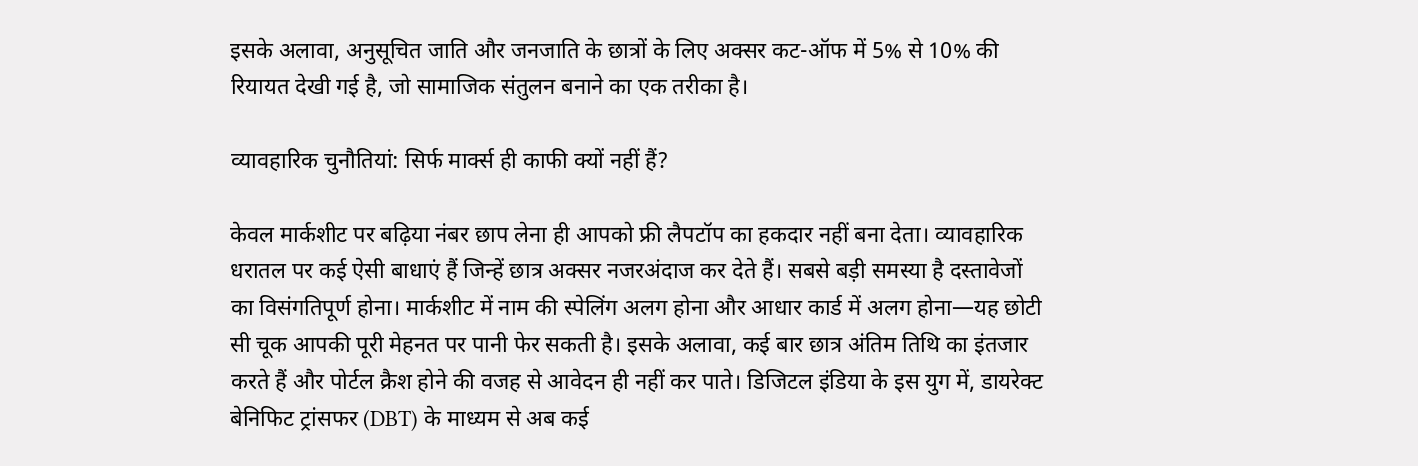इसके अलावा, अनुसूचित जाति और जनजाति के छात्रों के लिए अक्सर कट-ऑफ में 5% से 10% की रियायत देखी गई है, जो सामाजिक संतुलन बनाने का एक तरीका है।

व्यावहारिक चुनौतियां: सिर्फ मार्क्स ही काफी क्यों नहीं हैं?

केवल मार्कशीट पर बढ़िया नंबर छाप लेना ही आपको फ्री लैपटॉप का हकदार नहीं बना देता। व्यावहारिक धरातल पर कई ऐसी बाधाएं हैं जिन्हें छात्र अक्सर नजरअंदाज कर देते हैं। सबसे बड़ी समस्या है दस्तावेजों का विसंगतिपूर्ण होना। मार्कशीट में नाम की स्पेलिंग अलग होना और आधार कार्ड में अलग होना—यह छोटी सी चूक आपकी पूरी मेहनत पर पानी फेर सकती है। इसके अलावा, कई बार छात्र अंतिम तिथि का इंतजार करते हैं और पोर्टल क्रैश होने की वजह से आवेदन ही नहीं कर पाते। डिजिटल इंडिया के इस युग में, डायरेक्ट बेनिफिट ट्रांसफर (DBT) के माध्यम से अब कई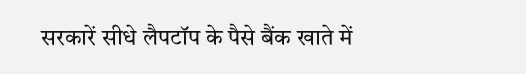सरकारें सीधे लैपटॉप के पैसे बैंक खाते में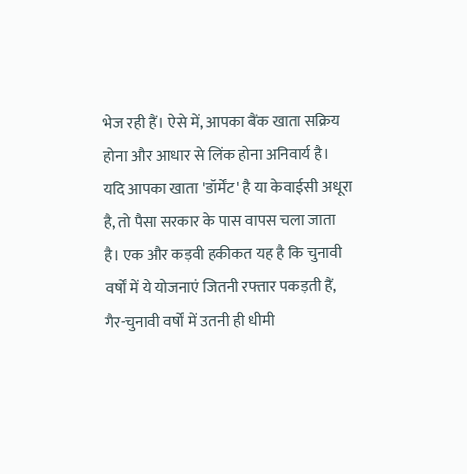भेज रही हैं। ऐसे में, आपका बैंक खाता सक्रिय होना और आधार से लिंक होना अनिवार्य है। यदि आपका खाता 'डॉर्मेंट' है या केवाईसी अधूरा है, तो पैसा सरकार के पास वापस चला जाता है। एक और कड़वी हकीकत यह है कि चुनावी वर्षों में ये योजनाएं जितनी रफ्तार पकड़ती हैं, गैर-चुनावी वर्षों में उतनी ही धीमी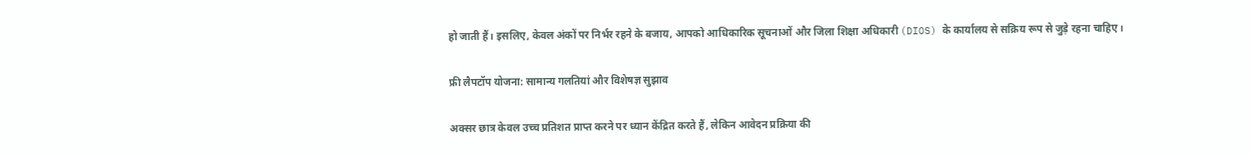हो जाती हैं। इसलिए, केवल अंकों पर निर्भर रहने के बजाय, आपको आधिकारिक सूचनाओं और जिला शिक्षा अधिकारी (DIOS) के कार्यालय से सक्रिय रूप से जुड़े रहना चाहिए।

फ्री लैपटॉप योजना: सामान्य गलतियां और विशेषज्ञ सुझाव

अक्सर छात्र केवल उच्च प्रतिशत प्राप्त करने पर ध्यान केंद्रित करते हैं, लेकिन आवेदन प्रक्रिया की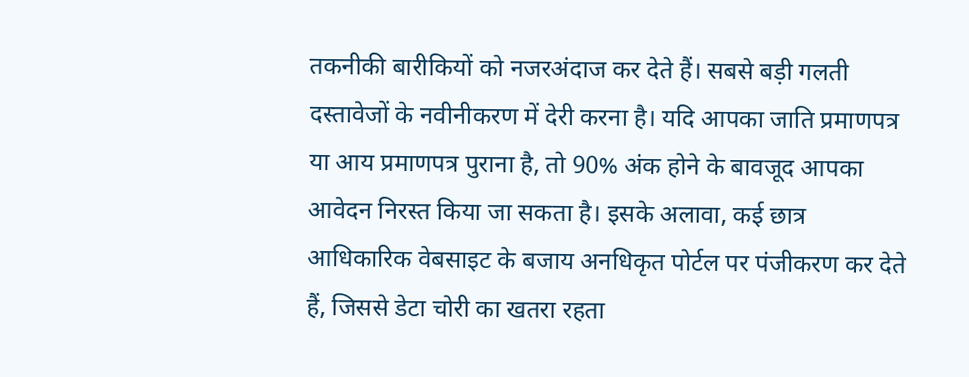तकनीकी बारीकियों को नजरअंदाज कर देते हैं। सबसे बड़ी गलती दस्तावेजों के नवीनीकरण में देरी करना है। यदि आपका जाति प्रमाणपत्र या आय प्रमाणपत्र पुराना है, तो 90% अंक होने के बावजूद आपका आवेदन निरस्त किया जा सकता है। इसके अलावा, कई छात्र आधिकारिक वेबसाइट के बजाय अनधिकृत पोर्टल पर पंजीकरण कर देते हैं, जिससे डेटा चोरी का खतरा रहता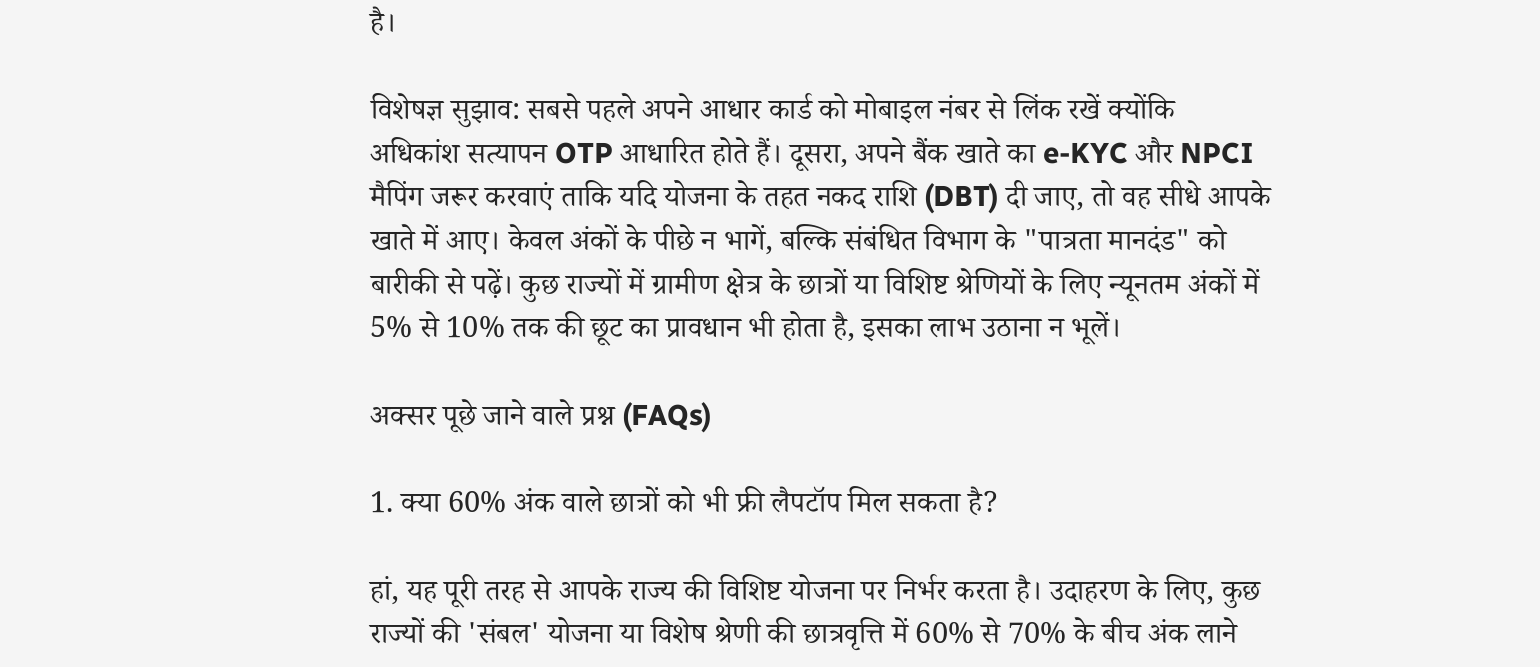है।

विशेषज्ञ सुझाव: सबसे पहले अपने आधार कार्ड को मोबाइल नंबर से लिंक रखें क्योंकि अधिकांश सत्यापन OTP आधारित होते हैं। दूसरा, अपने बैंक खाते का e-KYC और NPCI मैपिंग जरूर करवाएं ताकि यदि योजना के तहत नकद राशि (DBT) दी जाए, तो वह सीधे आपके खाते में आए। केवल अंकों के पीछे न भागें, बल्कि संबंधित विभाग के "पात्रता मानदंड" को बारीकी से पढ़ें। कुछ राज्यों में ग्रामीण क्षेत्र के छात्रों या विशिष्ट श्रेणियों के लिए न्यूनतम अंकों में 5% से 10% तक की छूट का प्रावधान भी होता है, इसका लाभ उठाना न भूलें।

अक्सर पूछे जाने वाले प्रश्न (FAQs)

1. क्या 60% अंक वाले छात्रों को भी फ्री लैपटॉप मिल सकता है?

हां, यह पूरी तरह से आपके राज्य की विशिष्ट योजना पर निर्भर करता है। उदाहरण के लिए, कुछ राज्यों की 'संबल' योजना या विशेष श्रेणी की छात्रवृत्ति में 60% से 70% के बीच अंक लाने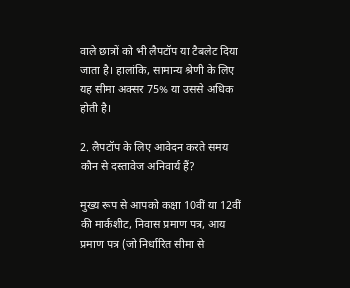वाले छात्रों को भी लैपटॉप या टैबलेट दिया जाता है। हालांकि, सामान्य श्रेणी के लिए यह सीमा अक्सर 75% या उससे अधिक होती है।

2. लैपटॉप के लिए आवेदन करते समय कौन से दस्तावेज अनिवार्य हैं?

मुख्य रूप से आपको कक्षा 10वीं या 12वीं की मार्कशीट, निवास प्रमाण पत्र, आय प्रमाण पत्र (जो निर्धारित सीमा से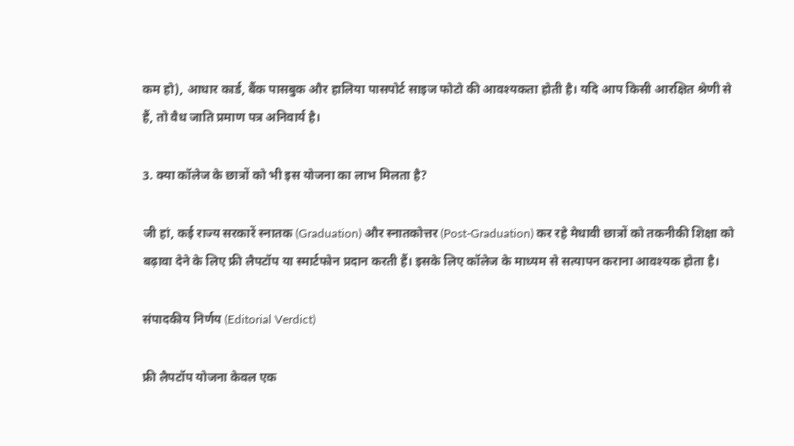कम हो), आधार कार्ड, बैंक पासबुक और हालिया पासपोर्ट साइज फोटो की आवश्यकता होती है। यदि आप किसी आरक्षित श्रेणी से हैं, तो वैध जाति प्रमाण पत्र अनिवार्य है।

3. क्या कॉलेज के छात्रों को भी इस योजना का लाभ मिलता है?

जी हां, कई राज्य सरकारें स्नातक (Graduation) और स्नातकोत्तर (Post-Graduation) कर रहे मेधावी छात्रों को तकनीकी शिक्षा को बढ़ावा देने के लिए फ्री लैपटॉप या स्मार्टफोन प्रदान करती हैं। इसके लिए कॉलेज के माध्यम से सत्यापन कराना आवश्यक होता है।

संपादकीय निर्णय (Editorial Verdict)

फ्री लैपटॉप योजना केवल एक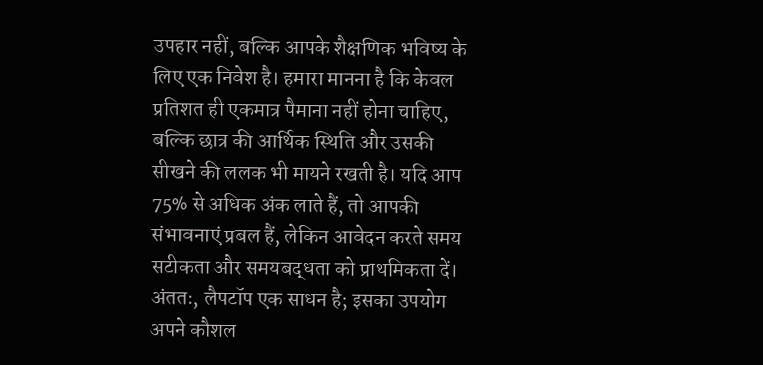उपहार नहीं, बल्कि आपके शैक्षणिक भविष्य के लिए एक निवेश है। हमारा मानना है कि केवल प्रतिशत ही एकमात्र पैमाना नहीं होना चाहिए, बल्कि छात्र की आर्थिक स्थिति और उसकी सीखने की ललक भी मायने रखती है। यदि आप 75% से अधिक अंक लाते हैं, तो आपकी संभावनाएं प्रबल हैं, लेकिन आवेदन करते समय सटीकता और समयबद्धता को प्राथमिकता दें। अंततः, लैपटॉप एक साधन है; इसका उपयोग अपने कौशल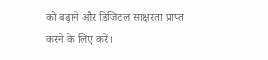को बढ़ाने और डिजिटल साक्षरता प्राप्त करने के लिए करें।